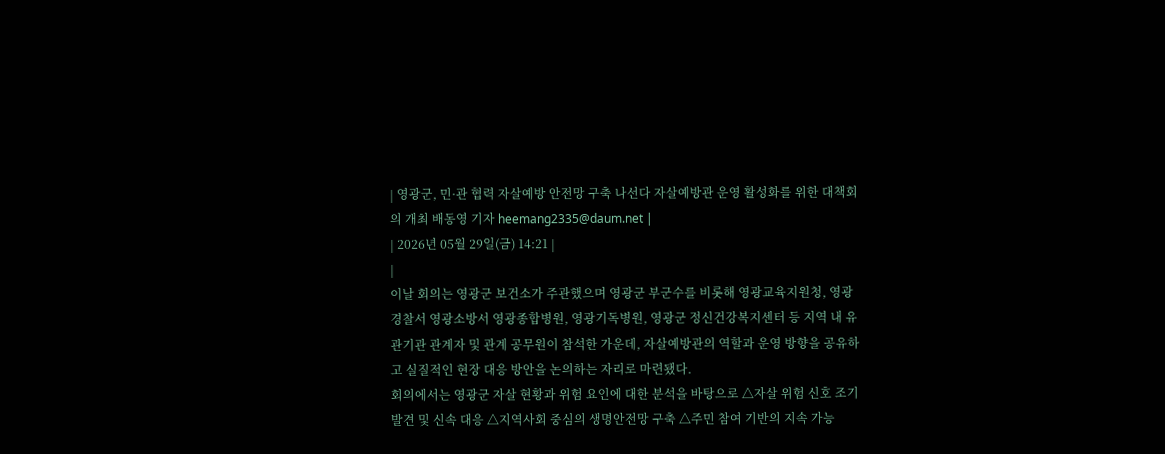| 영광군, 민·관 협력 자살예방 안전망 구축 나선다 자살예방관 운영 활성화를 위한 대책회의 개최 배동영 기자 heemang2335@daum.net |
| 2026년 05월 29일(금) 14:21 |
|
이날 회의는 영광군 보건소가 주관했으며 영광군 부군수를 비롯해 영광교육지원청, 영광경찰서 영광소방서 영광종합병원, 영광기독병원, 영광군 정신건강복지센터 등 지역 내 유관기관 관계자 및 관계 공무원이 참석한 가운데, 자살예방관의 역할과 운영 방향을 공유하고 실질적인 현장 대응 방안을 논의하는 자리로 마련됐다.
회의에서는 영광군 자살 현황과 위험 요인에 대한 분석을 바탕으로 △자살 위험 신호 조기 발견 및 신속 대응 △지역사회 중심의 생명안전망 구축 △주민 참여 기반의 지속 가능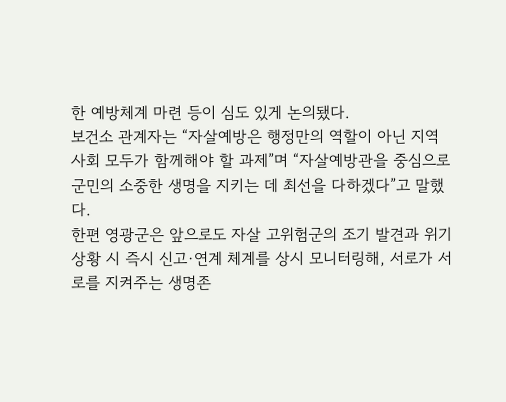한 예방체계 마련 등이 심도 있게 논의됐다.
보건소 관계자는 “자살예방은 행정만의 역할이 아닌 지역사회 모두가 함께해야 할 과제”며 “자살예방관을 중심으로 군민의 소중한 생명을 지키는 데 최선을 다하겠다”고 말했다.
한편 영광군은 앞으로도 자살 고위험군의 조기 발견과 위기 상황 시 즉시 신고·연계 체계를 상시 모니터링해, 서로가 서로를 지켜주는 생명존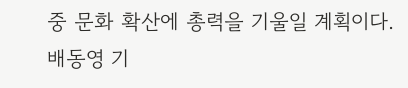중 문화 확산에 총력을 기울일 계획이다.
배동영 기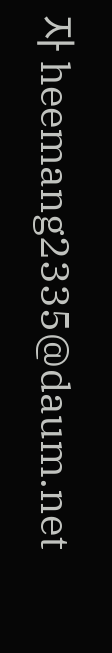자 heemang2335@daum.net